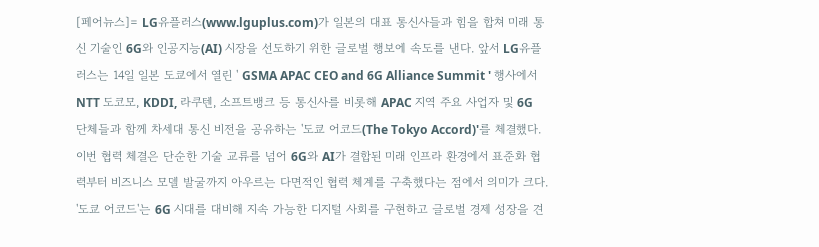[페어뉴스]= LG유플러스(www.lguplus.com)가 일본의 대표 통신사들과 힘을 합쳐 미래 통신 기술인 6G와 인공지능(AI) 시장을 선도하기 위한 글로벌 행보에 속도를 낸다. 앞서 LG유플러스는 14일 일본 도쿄에서 열린 ' GSMA APAC CEO and 6G Alliance Summit ' 행사에서 NTT 도코모, KDDI, 라쿠텐, 소프트뱅크 등 통신사를 비롯해 APAC 지역 주요 사업자 및 6G 단체들과 함께 차세대 통신 비전을 공유하는 '도쿄 어코드(The Tokyo Accord)'를 체결했다. 이번 협력 체결은 단순한 기술 교류를 넘어 6G와 AI가 결합된 미래 인프라 환경에서 표준화 협력부터 비즈니스 모델 발굴까지 아우르는 다면적인 협력 체계를 구축했다는 점에서 의미가 크다. '도쿄 어코드'는 6G 시대를 대비해 지속 가능한 디지털 사회를 구현하고 글로벌 경제 성장을 견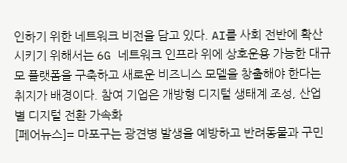인하기 위한 네트워크 비전을 담고 있다. AI를 사회 전반에 확산시키기 위해서는 6G 네트워크 인프라 위에 상호운용 가능한 대규모 플랫폼을 구축하고 새로운 비즈니스 모델을 창출해야 한다는 취지가 배경이다. 참여 기업은 개방형 디지털 생태계 조성, 산업별 디지털 전환 가속화
[페어뉴스]= 마포구는 광견병 발생을 예방하고 반려동물과 구민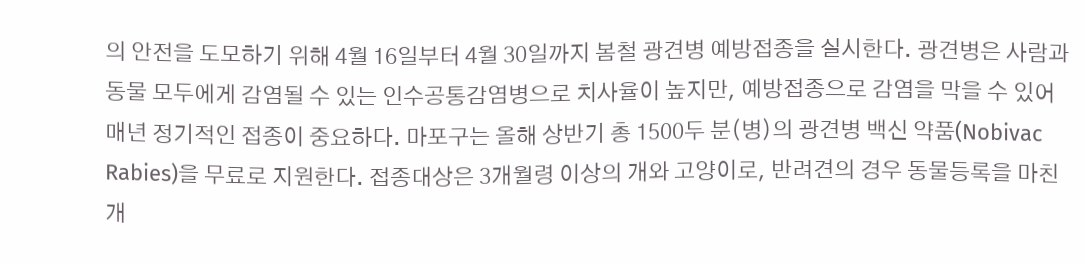의 안전을 도모하기 위해 4월 16일부터 4월 30일까지 봄철 광견병 예방접종을 실시한다. 광견병은 사람과 동물 모두에게 감염될 수 있는 인수공통감염병으로 치사율이 높지만, 예방접종으로 감염을 막을 수 있어 매년 정기적인 접종이 중요하다. 마포구는 올해 상반기 총 1500두 분(병)의 광견병 백신 약품(Nobivac Rabies)을 무료로 지원한다. 접종대상은 3개월령 이상의 개와 고양이로, 반려견의 경우 동물등록을 마친 개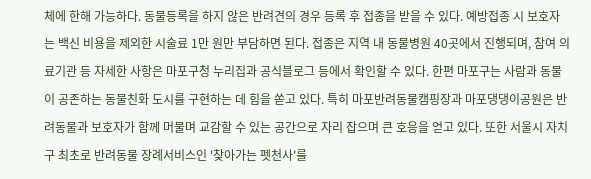체에 한해 가능하다. 동물등록을 하지 않은 반려견의 경우 등록 후 접종을 받을 수 있다. 예방접종 시 보호자는 백신 비용을 제외한 시술료 1만 원만 부담하면 된다. 접종은 지역 내 동물병원 40곳에서 진행되며, 참여 의료기관 등 자세한 사항은 마포구청 누리집과 공식블로그 등에서 확인할 수 있다. 한편 마포구는 사람과 동물이 공존하는 동물친화 도시를 구현하는 데 힘을 쏟고 있다. 특히 마포반려동물캠핑장과 마포댕댕이공원은 반려동물과 보호자가 함께 머물며 교감할 수 있는 공간으로 자리 잡으며 큰 호응을 얻고 있다. 또한 서울시 자치구 최초로 반려동물 장례서비스인 '찾아가는 펫천사'를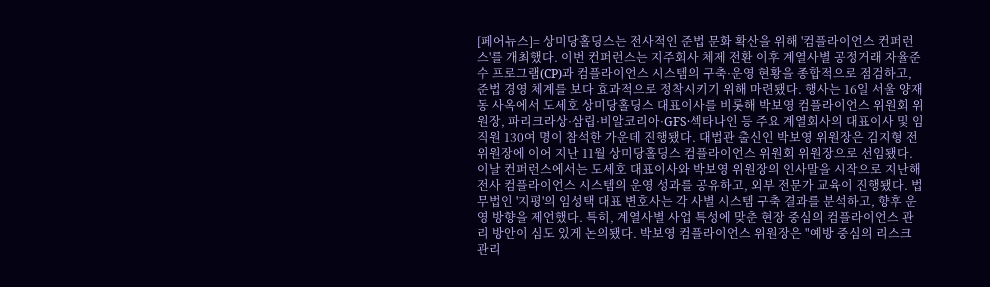[페어뉴스]= 상미당홀딩스는 전사적인 준법 문화 확산을 위해 '컴플라이언스 컨퍼런스'를 개최했다. 이번 컨퍼런스는 지주회사 체제 전환 이후 계열사별 공정거래 자율준수 프로그램(CP)과 컴플라이언스 시스템의 구축·운영 현황을 종합적으로 점검하고, 준법 경영 체계를 보다 효과적으로 정착시키기 위해 마련됐다. 행사는 16일 서울 양재동 사옥에서 도세호 상미당홀딩스 대표이사를 비롯해 박보영 컴플라이언스 위원회 위원장, 파리크라상·삼립·비알코리아·GFS·섹타나인 등 주요 계열회사의 대표이사 및 임직원 130여 명이 참석한 가운데 진행됐다. 대법관 출신인 박보영 위원장은 김지형 전 위원장에 이어 지난 11월 상미당홀딩스 컴플라이언스 위원회 위원장으로 선임됐다. 이날 컨퍼런스에서는 도세호 대표이사와 박보영 위원장의 인사말을 시작으로 지난해 전사 컴플라이언스 시스템의 운영 성과를 공유하고, 외부 전문가 교육이 진행됐다. 법무법인 '지평'의 임성택 대표 변호사는 각 사별 시스템 구축 결과를 분석하고, 향후 운영 방향을 제언했다. 특히, 계열사별 사업 특성에 맞춘 현장 중심의 컴플라이언스 관리 방안이 심도 있게 논의됐다. 박보영 컴플라이언스 위원장은 "예방 중심의 리스크 관리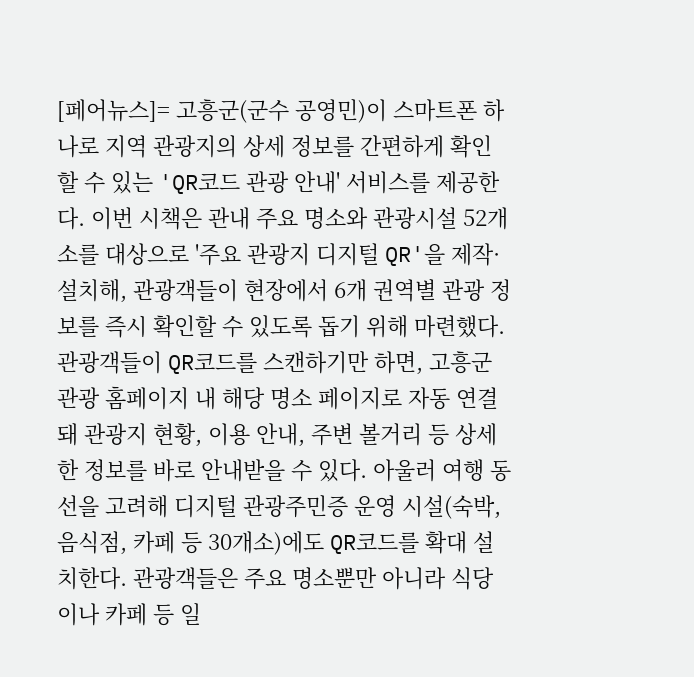[페어뉴스]= 고흥군(군수 공영민)이 스마트폰 하나로 지역 관광지의 상세 정보를 간편하게 확인할 수 있는 'QR코드 관광 안내' 서비스를 제공한다. 이번 시책은 관내 주요 명소와 관광시설 52개소를 대상으로 '주요 관광지 디지털 QR'을 제작·설치해, 관광객들이 현장에서 6개 권역별 관광 정보를 즉시 확인할 수 있도록 돕기 위해 마련했다. 관광객들이 QR코드를 스캔하기만 하면, 고흥군 관광 홈페이지 내 해당 명소 페이지로 자동 연결돼 관광지 현황, 이용 안내, 주변 볼거리 등 상세한 정보를 바로 안내받을 수 있다. 아울러 여행 동선을 고려해 디지털 관광주민증 운영 시설(숙박, 음식점, 카페 등 30개소)에도 QR코드를 확대 설치한다. 관광객들은 주요 명소뿐만 아니라 식당이나 카페 등 일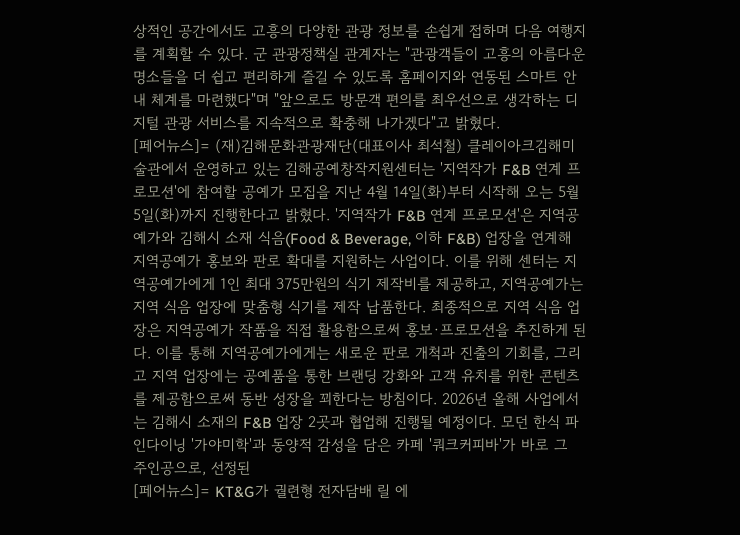상적인 공간에서도 고흥의 다양한 관광 정보를 손쉽게 접하며 다음 여행지를 계획할 수 있다. 군 관광정책실 관계자는 "관광객들이 고흥의 아름다운 명소들을 더 쉽고 편리하게 즐길 수 있도록 홈페이지와 연동된 스마트 안내 체계를 마련했다"며 "앞으로도 방문객 편의를 최우선으로 생각하는 디지털 관광 서비스를 지속적으로 확충해 나가겠다"고 밝혔다.
[페어뉴스]= (재)김해문화관광재단(대표이사 최석철) 클레이아크김해미술관에서 운영하고 있는 김해공예창작지원센터는 '지역작가 F&B 연계 프로모션'에 참여할 공예가 모집을 지난 4월 14일(화)부터 시작해 오는 5월 5일(화)까지 진행한다고 밝혔다. '지역작가 F&B 연계 프로모션'은 지역공예가와 김해시 소재 식음(Food & Beverage, 이하 F&B) 업장을 연계해 지역공예가 홍보와 판로 확대를 지원하는 사업이다. 이를 위해 센터는 지역공예가에게 1인 최대 375만원의 식기 제작비를 제공하고, 지역공예가는 지역 식음 업장에 맞춤형 식기를 제작 납품한다. 최종적으로 지역 식음 업장은 지역공예가 작품을 직접 활용함으로써 홍보·프로모션을 추진하게 된다. 이를 통해 지역공예가에게는 새로운 판로 개척과 진출의 기회를, 그리고 지역 업장에는 공예품을 통한 브랜딩 강화와 고객 유치를 위한 콘텐츠를 제공함으로써 동반 성장을 꾀한다는 방침이다. 2026년 올해 사업에서는 김해시 소재의 F&B 업장 2곳과 협업해 진행될 예정이다. 모던 한식 파인다이닝 '가야미학'과 동양적 감성을 담은 카페 '쿼크커피바'가 바로 그 주인공으로, 선정된
[페어뉴스]= KT&G가 궐련형 전자담배 릴 에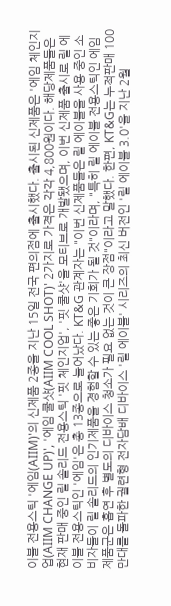이블 전용스틱 '에임(AIIM)'의 신제품 2종을 지난 15일 전국 편의점에 출시했다. 출시된 신제품은 '에임 체인지업(AIIM CHANGE UP)', '에임 쿨샷(AIIM COOL SHOT)' 2가지로 가격은 각각 4,800원이다. 해당제품들은 현재 판매 중인 릴 솔리드 전용스틱 '핏 체인지업', '핏 쿨샷'을 모티브로 개발됐으며, 이번 신제품 출시로 릴 에이블 전용스틱인 '에임'은 총 13종으로 늘어났다. KT&G 관계자는 "이번 신제품들은 릴 에이블을 사용 중인 소비자들이 릴 솔리드의 인기제품을 경험할 수 있는 좋은 기회가 될 것"이라며, "특히 릴 에이블 전용스틱인 에임 제품군은 흡연 후 별도의 디바이스 청소가 필요 없는 것이 큰 장점"이라고 말했다. 한편, KT&G는 누적판매 100만대를 돌파한 궐련형 전자담배 디바이스 '릴 에이블' 시리즈의 최신 버전인 '릴 에이블 3.0'을 지난 2월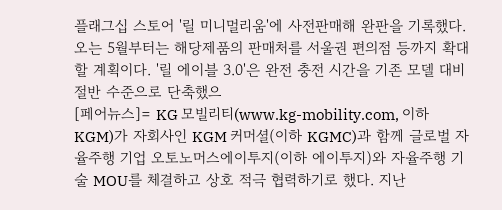플래그십 스토어 '릴 미니멀리움'에 사전판매해 완판을 기록했다. 오는 5월부터는 해당제품의 판매처를 서울권 편의점 등까지 확대할 계획이다. '릴 에이블 3.0'은 완전 충전 시간을 기존 모델 대비 절반 수준으로 단축했으
[페어뉴스]= KG 모빌리티(www.kg-mobility.com, 이하 KGM)가 자회사인 KGM 커머셜(이하 KGMC)과 함께 글로벌 자율주행 기업 오토노머스에이투지(이하 에이투지)와 자율주행 기술 MOU를 체결하고 상호 적극 협력하기로 했다. 지난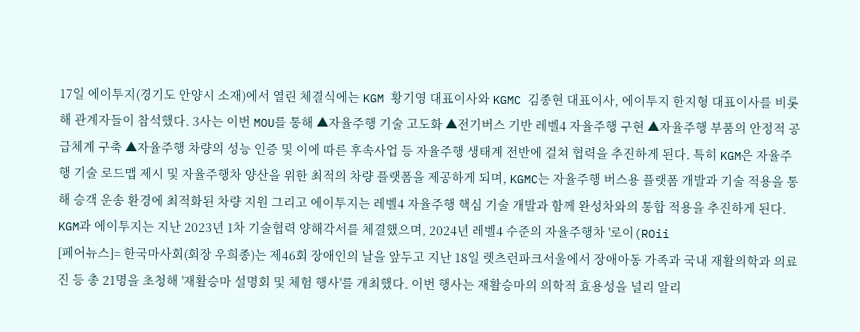17일 에이투지(경기도 안양시 소재)에서 열린 체결식에는 KGM 황기영 대표이사와 KGMC 김종현 대표이사, 에이투지 한지형 대표이사를 비롯해 관계자들이 참석했다. 3사는 이번 MOU를 통해 ▲자율주행 기술 고도화 ▲전기버스 기반 레벨4 자율주행 구현 ▲자율주행 부품의 안정적 공급체계 구축 ▲자율주행 차량의 성능 인증 및 이에 따른 후속사업 등 자율주행 생태계 전반에 걸쳐 협력을 추진하게 된다. 특히 KGM은 자율주행 기술 로드맵 제시 및 자율주행차 양산을 위한 최적의 차량 플랫폼을 제공하게 되며, KGMC는 자율주행 버스용 플랫폼 개발과 기술 적용을 통해 승객 운송 환경에 최적화된 차량 지원 그리고 에이투지는 레벨4 자율주행 핵심 기술 개발과 함께 완성차와의 통합 적용을 추진하게 된다. KGM과 에이투지는 지난 2023년 1차 기술협력 양해각서를 체결했으며, 2024년 레벨4 수준의 자율주행차 '로이(ROii
[페어뉴스]= 한국마사회(회장 우희종)는 제46회 장애인의 날을 앞두고 지난 18일 렛츠런파크서울에서 장애아동 가족과 국내 재활의학과 의료진 등 총 21명을 초청해 '재활승마 설명회 및 체험 행사'를 개최했다. 이번 행사는 재활승마의 의학적 효용성을 널리 알리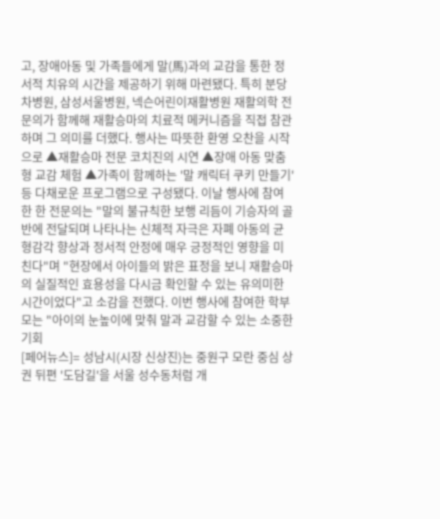고, 장애아동 및 가족들에게 말(馬)과의 교감을 통한 정서적 치유의 시간을 제공하기 위해 마련됐다. 특히 분당 차병원, 삼성서울병원, 넥슨어린이재활병원 재활의학 전문의가 함께해 재활승마의 치료적 메커니즘을 직접 참관하며 그 의미를 더했다. 행사는 따뜻한 환영 오찬을 시작으로 ▲재활승마 전문 코치진의 시연 ▲장애 아동 맞춤형 교감 체험 ▲가족이 함께하는 '말 캐릭터 쿠키 만들기' 등 다채로운 프로그램으로 구성됐다. 이날 행사에 참여한 한 전문의는 "말의 불규칙한 보행 리듬이 기승자의 골반에 전달되며 나타나는 신체적 자극은 자폐 아동의 균형감각 향상과 정서적 안정에 매우 긍정적인 영향을 미친다"며 "현장에서 아이들의 밝은 표정을 보니 재활승마의 실질적인 효용성을 다시금 확인할 수 있는 유의미한 시간이었다"고 소감을 전했다. 이번 행사에 참여한 학부모는 "아이의 눈높이에 맞춰 말과 교감할 수 있는 소중한 기회
[페어뉴스]= 성남시(시장 신상진)는 중원구 모란 중심 상권 뒤편 '도담길'을 서울 성수동처럼 개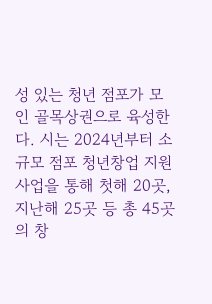성 있는 청년 점포가 모인 골목상권으로 육성한다. 시는 2024년부터 소규모 점포 청년창업 지원사업을 통해 첫해 20곳, 지난해 25곳 등 총 45곳의 창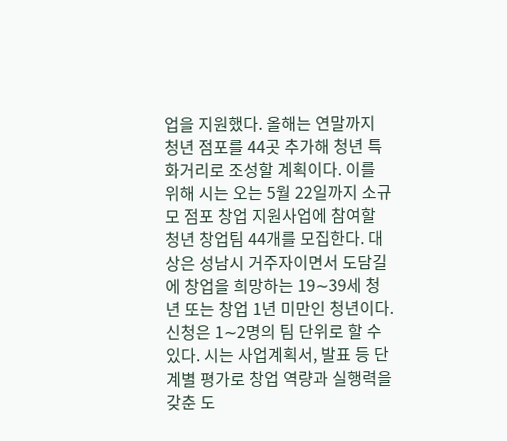업을 지원했다. 올해는 연말까지 청년 점포를 44곳 추가해 청년 특화거리로 조성할 계획이다. 이를 위해 시는 오는 5월 22일까지 소규모 점포 창업 지원사업에 참여할 청년 창업팀 44개를 모집한다. 대상은 성남시 거주자이면서 도담길에 창업을 희망하는 19∼39세 청년 또는 창업 1년 미만인 청년이다. 신청은 1∼2명의 팀 단위로 할 수 있다. 시는 사업계획서, 발표 등 단계별 평가로 창업 역량과 실행력을 갖춘 도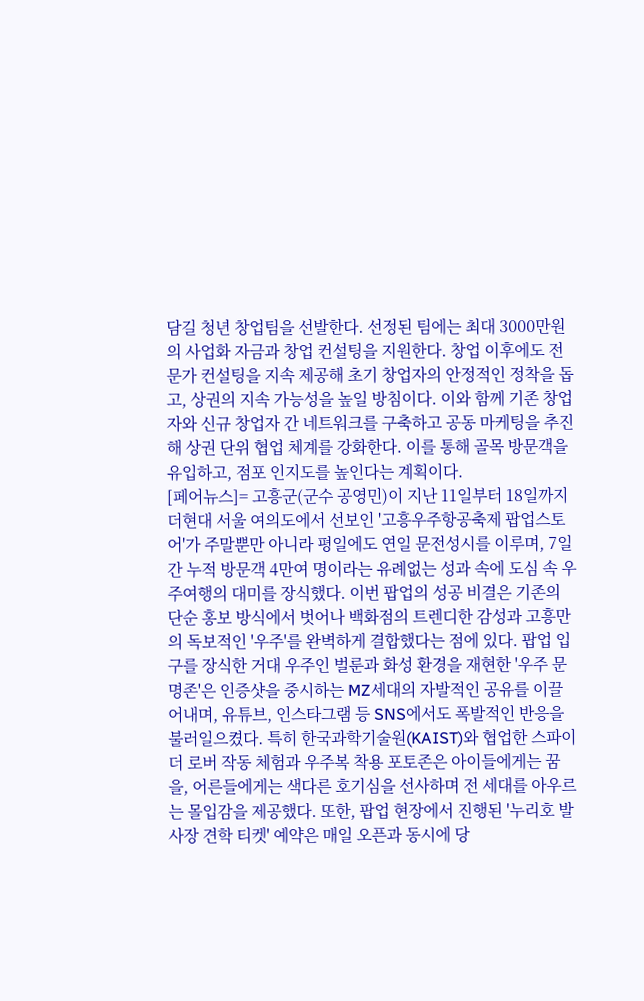담길 청년 창업팀을 선발한다. 선정된 팀에는 최대 3000만원의 사업화 자금과 창업 컨설팅을 지원한다. 창업 이후에도 전문가 컨설팅을 지속 제공해 초기 창업자의 안정적인 정착을 돕고, 상권의 지속 가능성을 높일 방침이다. 이와 함께 기존 창업자와 신규 창업자 간 네트워크를 구축하고 공동 마케팅을 추진해 상권 단위 협업 체계를 강화한다. 이를 통해 골목 방문객을 유입하고, 점포 인지도를 높인다는 계획이다.
[페어뉴스]= 고흥군(군수 공영민)이 지난 11일부터 18일까지 더현대 서울 여의도에서 선보인 '고흥우주항공축제 팝업스토어'가 주말뿐만 아니라 평일에도 연일 문전성시를 이루며, 7일간 누적 방문객 4만여 명이라는 유례없는 성과 속에 도심 속 우주여행의 대미를 장식했다. 이번 팝업의 성공 비결은 기존의 단순 홍보 방식에서 벗어나 백화점의 트렌디한 감성과 고흥만의 독보적인 '우주'를 완벽하게 결합했다는 점에 있다. 팝업 입구를 장식한 거대 우주인 벌룬과 화성 환경을 재현한 '우주 문명존'은 인증샷을 중시하는 MZ세대의 자발적인 공유를 이끌어내며, 유튜브, 인스타그램 등 SNS에서도 폭발적인 반응을 불러일으켰다. 특히 한국과학기술원(KAIST)와 협업한 스파이더 로버 작동 체험과 우주복 착용 포토존은 아이들에게는 꿈을, 어른들에게는 색다른 호기심을 선사하며 전 세대를 아우르는 몰입감을 제공했다. 또한, 팝업 현장에서 진행된 '누리호 발사장 견학 티켓' 예약은 매일 오픈과 동시에 당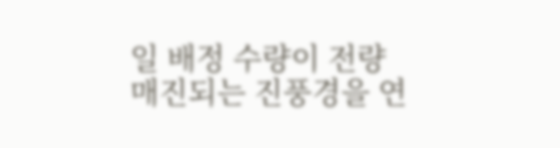일 배정 수량이 전량 매진되는 진풍경을 연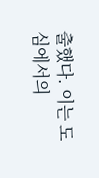출했다. 이는 도심에서의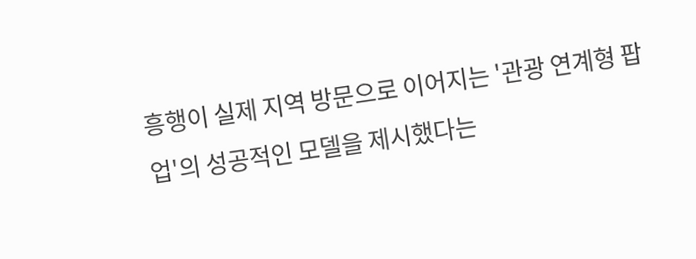흥행이 실제 지역 방문으로 이어지는 '관광 연계형 팝업'의 성공적인 모델을 제시했다는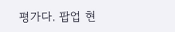평가다. 팝업 현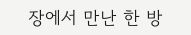장에서 만난 한 방